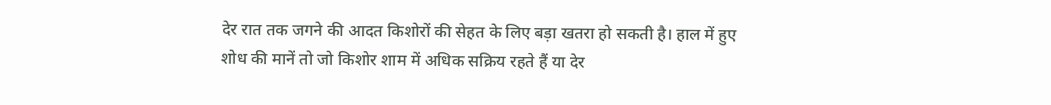देर रात तक जगने की आदत किशोरों की सेहत के लिए बड़ा खतरा हो सकती है। हाल में हुए शोध की मानें तो जो किशोर शाम में अधिक सक्रिय रहते हैं या देर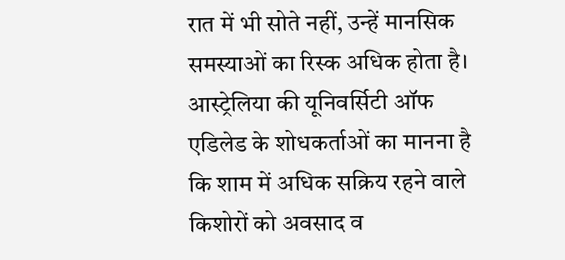रात में भी सोते नहीं, उन्हें मानसिक समस्याओं का रिस्क अधिक होता है।
आस्ट्रेलिया की यूनिवर्सिटी ऑफ एडिलेड के शोधकर्ताओं का मानना है कि शाम में अधिक सक्रिय रहने वाले किशोरों को अवसाद व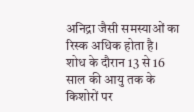अनिद्रा जैसी समस्याओं का रिस्क अधिक होता है।
शोध के दौरान 13 से 16 साल की आयु तक के किशोरों पर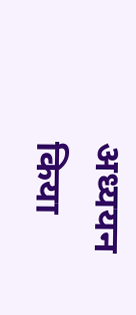अध्ययन किया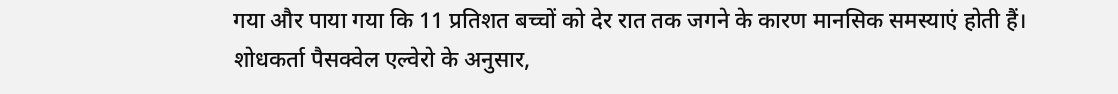गया और पाया गया कि 11 प्रतिशत बच्चों को देर रात तक जगने के कारण मानसिक समस्याएं होती हैं।
शोधकर्ता पैसक्वेल एल्वेरो के अनुसार,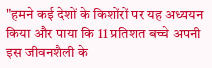"हमने कई देशों के किशोंरों पर यह अध्ययन किया और पाया कि 11 प्रतिशत बच्चे अपनी इस जीवनशैली के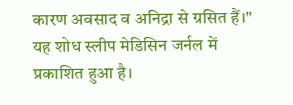कारण अवसाद व अनिद्रा से ग्रसित हैं।"
यह शोध स्लीप मेडिसिन जर्नल में प्रकाशित हुआ है।